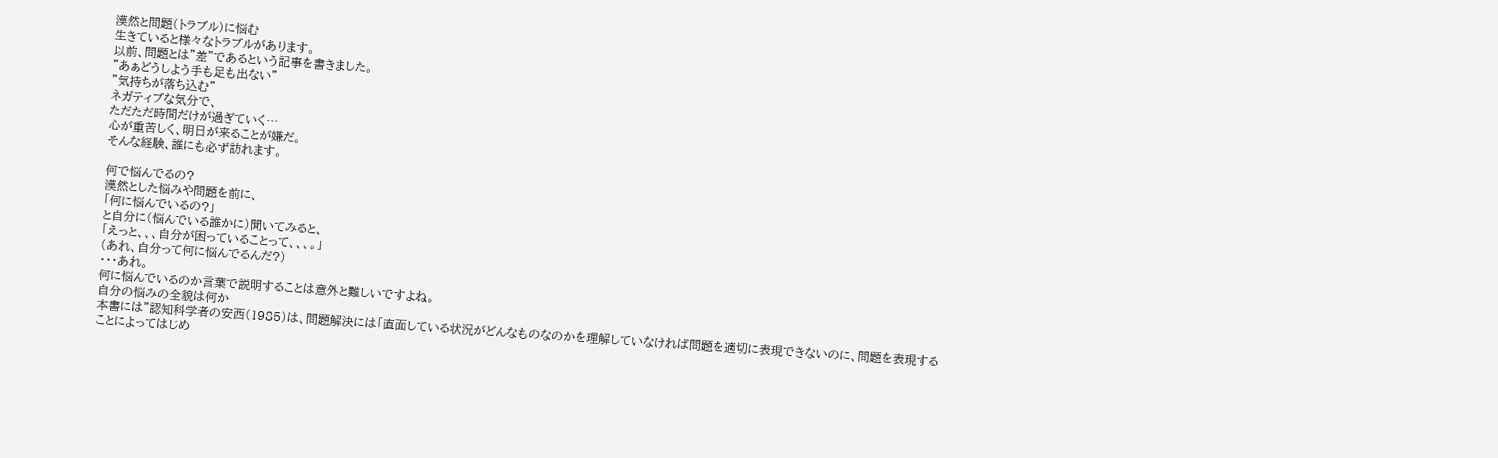漠然と問題(トラブル)に悩む
生きていると様々なトラブルがあります。
以前、問題とは”差”であるという記事を書きました。
”あぁどうしよう手も足も出ない”
”気持ちが落ち込む”
ネガティブな気分で、
ただただ時間だけが過ぎていく…
心が重苦しく、明日が来ることが嫌だ。
そんな経験、誰にも必ず訪れます。

何で悩んでるの?
漠然とした悩みや問題を前に、
「何に悩んでいるの?」
と自分に(悩んでいる誰かに)聞いてみると、
「えっと、、、自分が困っていることって、、、。」
(あれ、自分って何に悩んでるんだ?)
・・・あれ。
何に悩んでいるのか言葉で説明することは意外と難しいですよね。
自分の悩みの全貌は何か
本書には”認知科学者の安西(1985)は、問題解決には「直面している状況がどんなものなのかを理解していなければ問題を適切に表現できないのに、問題を表現することによってはじめ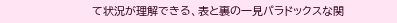て状況が理解できる、表と裏の一見パラドックスな関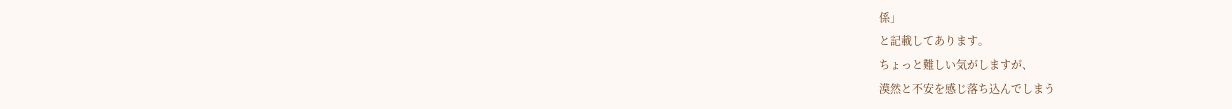係」
と記載してあります。
ちょっと難しい気がしますが、
漠然と不安を感じ落ち込んでしまう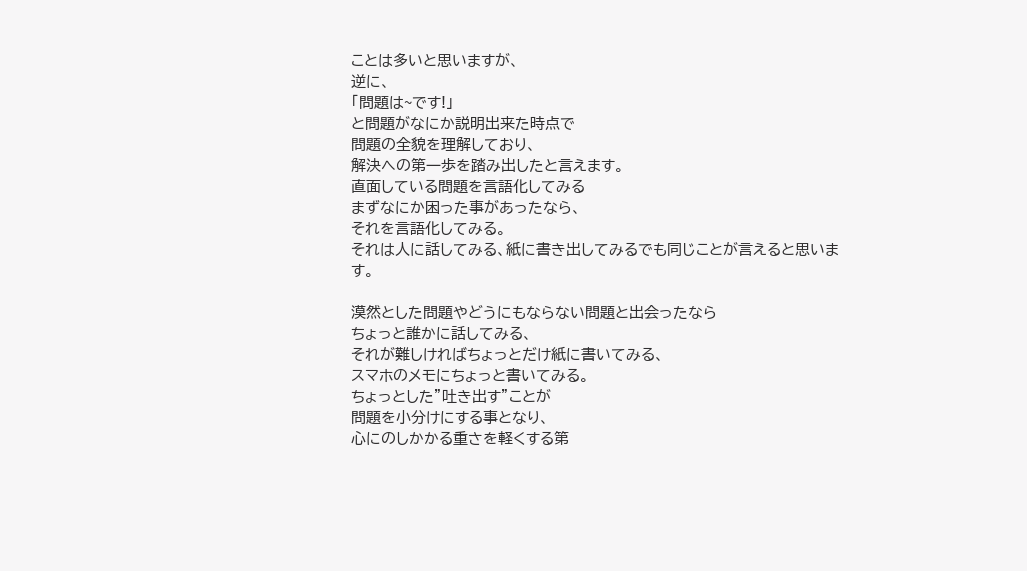ことは多いと思いますが、
逆に、
「問題は~です!」
と問題がなにか説明出来た時点で
問題の全貌を理解しており、
解決への第一歩を踏み出したと言えます。
直面している問題を言語化してみる
まずなにか困った事があったなら、
それを言語化してみる。
それは人に話してみる、紙に書き出してみるでも同じことが言えると思います。

漠然とした問題やどうにもならない問題と出会ったなら
ちょっと誰かに話してみる、
それが難しければちょっとだけ紙に書いてみる、
スマホのメモにちょっと書いてみる。
ちょっとした”吐き出す”ことが
問題を小分けにする事となり、
心にのしかかる重さを軽くする第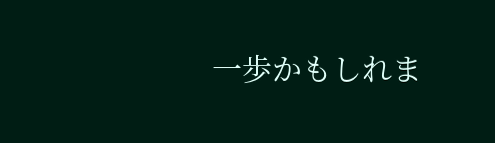一歩かもしれま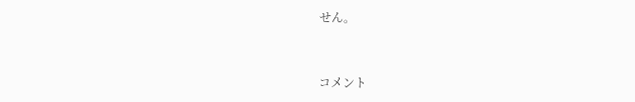せん。



コメント